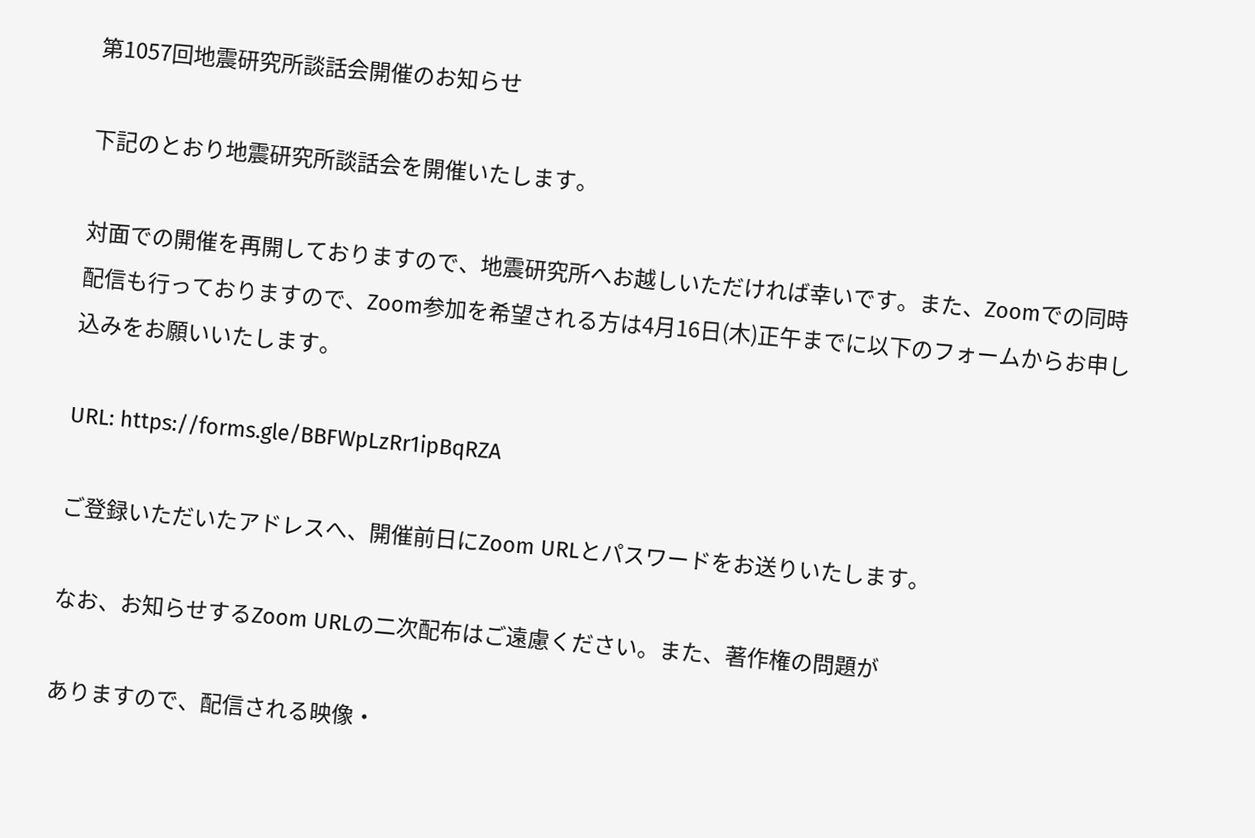第1057回地震研究所談話会開催のお知らせ

下記のとおり地震研究所談話会を開催いたします。

対面での開催を再開しておりますので、地震研究所へお越しいただければ幸いです。また、Zoomでの同時配信も行っておりますので、Zoom参加を希望される方は4月16日(木)正午までに以下のフォームからお申し込みをお願いいたします。

URL: https://forms.gle/BBFWpLzRr1ipBqRZA

ご登録いただいたアドレスへ、開催前日にZoom URLとパスワードをお送りいたします。

なお、お知らせするZoom URLの二次配布はご遠慮ください。また、著作権の問題が

ありますので、配信される映像・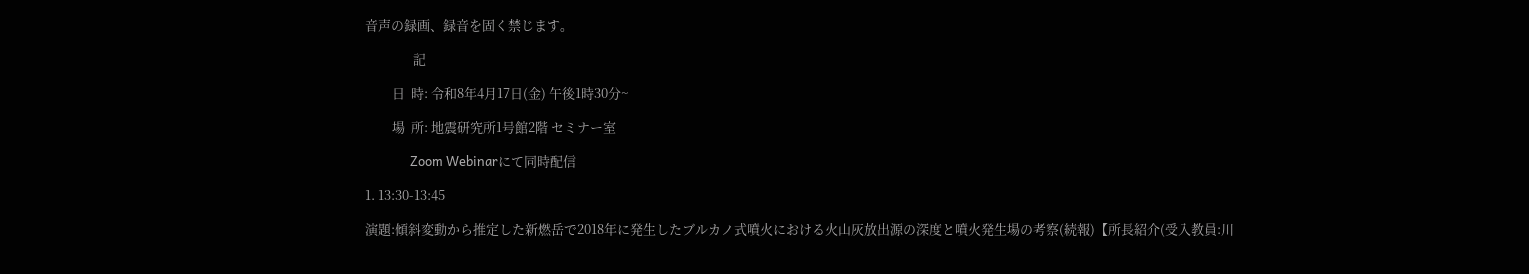音声の録画、録音を固く禁じます。

                記

         日  時: 令和8年4月17日(金) 午後1時30分~

         場  所: 地震研究所1号館2階 セミナー室

               Zoom Webinarにて同時配信

1. 13:30-13:45

演題:傾斜変動から推定した新燃岳で2018年に発生したブルカノ式噴火における火山灰放出源の深度と噴火発生場の考察(続報)【所長紹介(受入教員:川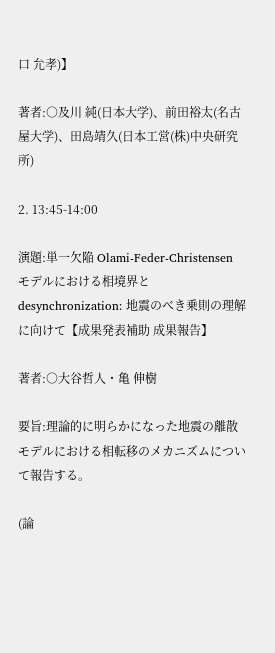口 允孝)】

著者:○及川 純(日本大学)、前田裕太(名古屋大学)、田島靖久(日本工営(株)中央研究所)

2. 13:45-14:00

演題:単一欠陥 Olami-Feder-Christensen モデルにおける相境界と desynchronization: 地震のべき乗則の理解に向けて【成果発表補助 成果報告】

著者:○大谷哲人・亀 伸樹

要旨:理論的に明らかになった地震の離散モデルにおける相転移のメカニズムについて報告する。

(論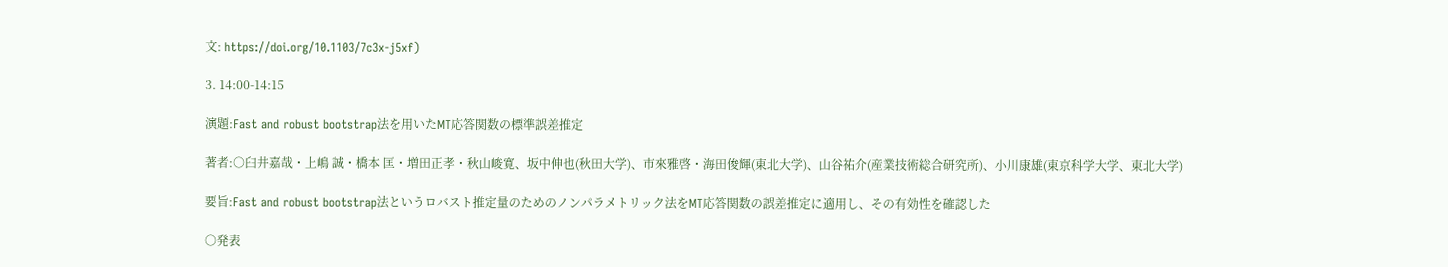文: https://doi.org/10.1103/7c3x-j5xf)

3. 14:00-14:15

演題:Fast and robust bootstrap法を用いたMT応答関数の標準誤差推定

著者:○臼井嘉哉・上嶋 誠・橋本 匡・増田正孝・秋山峻寛、坂中伸也(秋田大学)、市來雅啓・海田俊輝(東北大学)、山谷祐介(産業技術総合研究所)、小川康雄(東京科学大学、東北大学)

要旨:Fast and robust bootstrap法というロバスト推定量のためのノンパラメトリック法をMT応答関数の誤差推定に適用し、その有効性を確認した

○発表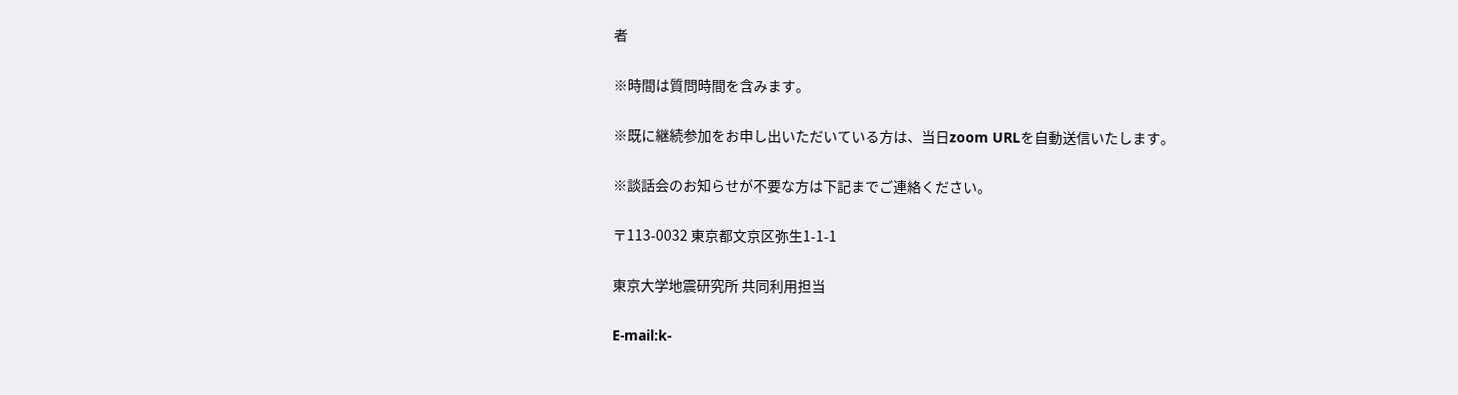者

※時間は質問時間を含みます。

※既に継続参加をお申し出いただいている方は、当日zoom URLを自動送信いたします。

※談話会のお知らせが不要な方は下記までご連絡ください。

〒113-0032 東京都文京区弥生1-1-1

東京大学地震研究所 共同利用担当

E-mail:k-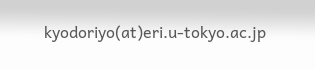kyodoriyo(at)eri.u-tokyo.ac.jp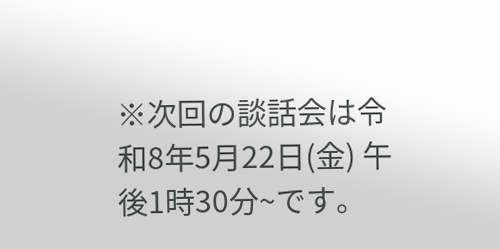※次回の談話会は令和8年5月22日(金) 午後1時30分~です。